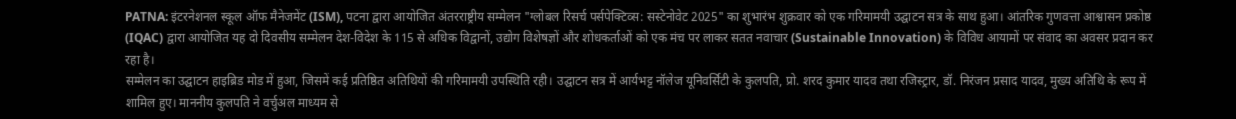PATNA: इंटरनेशनल स्कूल ऑफ मैनेजमेंट (ISM), पटना द्वारा आयोजित अंतरराष्ट्रीय सम्मेलन "ग्लोबल रिसर्च पर्सपेक्टिव्स: सस्टेनोवेट 2025" का शुभारंभ शुक्रवार को एक गरिमामयी उद्घाटन सत्र के साथ हुआ। आंतरिक गुणवत्ता आश्वासन प्रकोष्ठ (IQAC) द्वारा आयोजित यह दो दिवसीय सम्मेलन देश-विदेश के 115 से अधिक विद्वानों, उद्योग विशेषज्ञों और शोधकर्ताओं को एक मंच पर लाकर सतत नवाचार (Sustainable Innovation) के विविध आयामों पर संवाद का अवसर प्रदान कर रहा है।
सम्मेलन का उद्घाटन हाइब्रिड मोड में हुआ, जिसमें कई प्रतिष्ठित अतिथियों की गरिमामयी उपस्थिति रही। उद्घाटन सत्र में आर्यभट्ट नॉलेज यूनिवर्सिटी के कुलपति, प्रो. शरद कुमार यादव तथा रजिस्ट्रार, डॉ. निरंजन प्रसाद यादव, मुख्य अतिथि के रूप में शामिल हुए। माननीय कुलपति ने वर्चुअल माध्यम से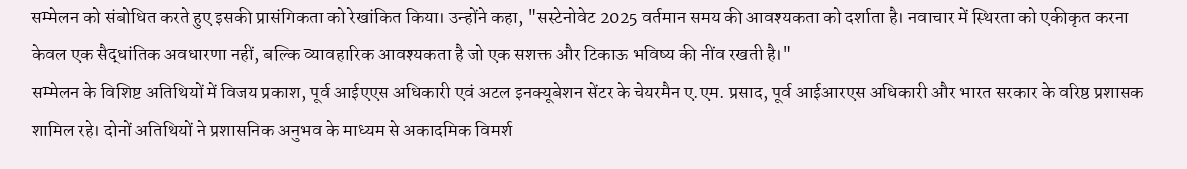सम्मेलन को संबोधित करते हुए इसकी प्रासंगिकता को रेखांकित किया। उन्होंने कहा, "सस्टेनोवेट 2025 वर्तमान समय की आवश्यकता को दर्शाता है। नवाचार में स्थिरता को एकीकृत करना केवल एक सैद्धांतिक अवधारणा नहीं, बल्कि व्यावहारिक आवश्यकता है जो एक सशक्त और टिकाऊ भविष्य की नींव रखती है।"
सम्मेलन के विशिष्ट अतिथियों में विजय प्रकाश, पूर्व आईएएस अधिकारी एवं अटल इनक्यूबेशन सेंटर के चेयरमैन ए.एम. प्रसाद, पूर्व आईआरएस अधिकारी और भारत सरकार के वरिष्ठ प्रशासक शामिल रहे। दोनों अतिथियों ने प्रशासनिक अनुभव के माध्यम से अकादमिक विमर्श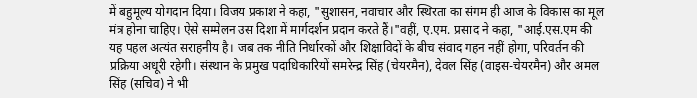में बहुमूल्य योगदान दिया। विजय प्रकाश ने कहा, "सुशासन, नवाचार और स्थिरता का संगम ही आज के विकास का मूल मंत्र होना चाहिए। ऐसे सम्मेलन उस दिशा में मार्गदर्शन प्रदान करते हैं।"वहीं, ए.एम. प्रसाद ने कहा, "आई.एस.एम की यह पहल अत्यंत सराहनीय है। जब तक नीति निर्धारकों और शिक्षाविदों के बीच संवाद गहन नहीं होगा, परिवर्तन की प्रक्रिया अधूरी रहेगी। संस्थान के प्रमुख पदाधिकारियों समरेन्द्र सिंह (चेयरमैन), देवल सिंह (वाइस-चेयरमैन) और अमल सिंह (सचिव) ने भी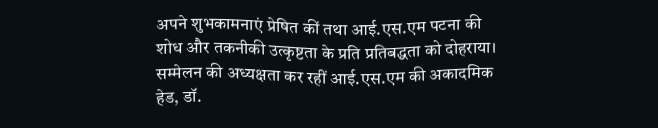अपने शुभकामनाएं प्रेषित कीं तथा आई.एस.एम पटना की शोध और तकनीकी उत्कृष्टता के प्रति प्रतिबद्धता को दोहराया।
सम्मेलन की अध्यक्षता कर रहीं आई.एस.एम की अकादमिक हेड, डॉ.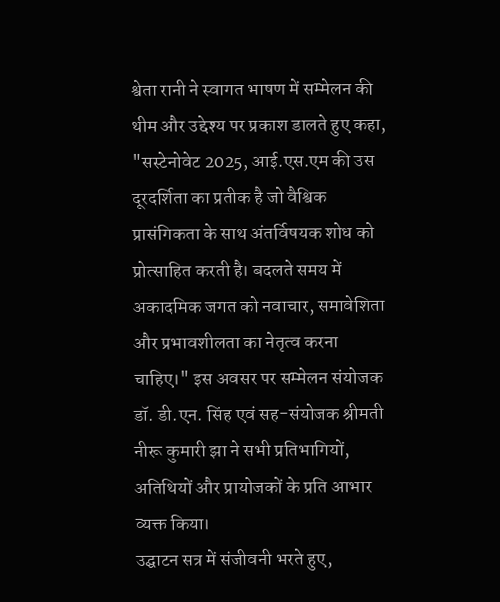श्वेता रानी ने स्वागत भाषण में सम्मेलन की थीम और उद्देश्य पर प्रकाश डालते हुए कहा, "सस्टेनोवेट 2025, आई.एस.एम की उस दूरदर्शिता का प्रतीक है जो वैश्विक प्रासंगिकता के साथ अंतर्विषयक शोध को प्रोत्साहित करती है। बदलते समय में अकादमिक जगत को नवाचार, समावेशिता और प्रभावशीलता का नेतृत्व करना चाहिए।" इस अवसर पर सम्मेलन संयोजक डॉ. डी.एन. सिंह एवं सह-संयोजक श्रीमती नीरू कुमारी झा ने सभी प्रतिभागियों, अतिथियों और प्रायोजकों के प्रति आभार व्यक्त किया।
उद्घाटन सत्र में संजीवनी भरते हुए,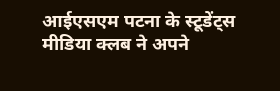आईएसएम पटना के स्टूडेंट्स मीडिया क्लब ने अपने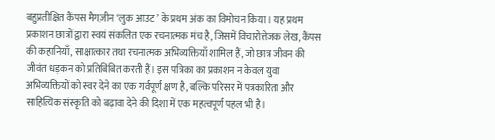बहुप्रतीक्षित कैंपस मैगज़ीन ‘लुक आउट’ के प्रथम अंक का विमोचन किया। यह प्रथम प्रकाशन छात्रों द्वारा स्वयं संकलित एक रचनात्मक मंच है, जिसमें विचारोत्तेजक लेख, कैंपस की कहानियाँ, साक्षात्कार तथा रचनात्मक अभिव्यक्तियाँ शामिल हैं, जो छात्र जीवन की जीवंत धड़कन को प्रतिबिंबित करती हैं। इस पत्रिका का प्रकाशन न केवल युवा अभिव्यक्तियों को स्वर देने का एक गर्वपूर्ण क्षण है, बल्कि परिसर में पत्रकारिता और साहित्यिक संस्कृति को बढ़ावा देने की दिशा में एक महत्वपूर्ण पहल भी है।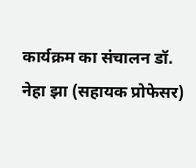कार्यक्रम का संचालन डॉ. नेहा झा (सहायक प्रोफेसर)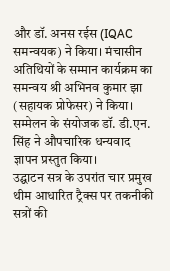और डॉ. अनस रईस (IQAC समन्वयक) ने किया। मंचासीन अतिथियों के सम्मान कार्यक्रम का समन्वय श्री अभिनव कुमार झा (सहायक प्रोफेसर) ने किया। सम्मेलन के संयोजक डॉ. डी.एन. सिंह ने औपचारिक धन्यवाद ज्ञापन प्रस्तुत किया।
उद्घाटन सत्र के उपरांत चार प्रमुख थीम आधारित ट्रैक्स पर तकनीकी सत्रों की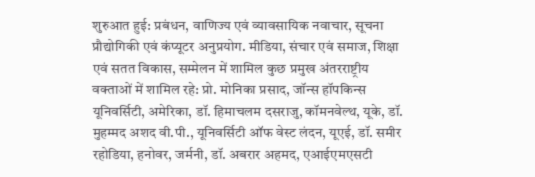शुरुआत हुई: प्रबंधन, वाणिज्य एवं व्यावसायिक नवाचार, सूचना प्रौद्योगिकी एवं कंप्यूटर अनुप्रयोग. मीडिया, संचार एवं समाज, शिक्षा एवं सतत विकास, सम्मेलन में शामिल कुछ प्रमुख अंतरराष्ट्रीय वक्ताओं में शामिल रहे: प्रो. मोनिका प्रसाद, जॉन्स हॉपकिन्स यूनिवर्सिटी, अमेरिका, डॉ. हिमाचलम दसराजु, कॉमनवेल्थ, यूके, डॉ. मुहम्मद अशद वी.पी., यूनिवर्सिटी ऑफ वेस्ट लंदन, यूएई, डॉ. समीर रहोडिया, हनोवर, जर्मनी, डॉ. अबरार अहमद, एआईएमएसटी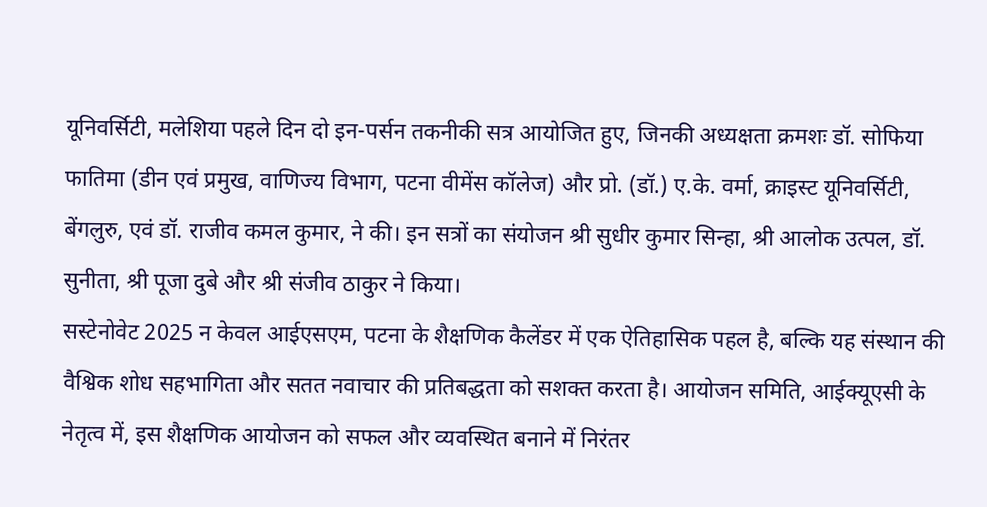यूनिवर्सिटी, मलेशिया पहले दिन दो इन-पर्सन तकनीकी सत्र आयोजित हुए, जिनकी अध्यक्षता क्रमशः डॉ. सोफिया फातिमा (डीन एवं प्रमुख, वाणिज्य विभाग, पटना वीमेंस कॉलेज) और प्रो. (डॉ.) ए.के. वर्मा, क्राइस्ट यूनिवर्सिटी, बेंगलुरु, एवं डॉ. राजीव कमल कुमार, ने की। इन सत्रों का संयोजन श्री सुधीर कुमार सिन्हा, श्री आलोक उत्पल, डॉ. सुनीता, श्री पूजा दुबे और श्री संजीव ठाकुर ने किया।
सस्टेनोवेट 2025 न केवल आईएसएम, पटना के शैक्षणिक कैलेंडर में एक ऐतिहासिक पहल है, बल्कि यह संस्थान की वैश्विक शोध सहभागिता और सतत नवाचार की प्रतिबद्धता को सशक्त करता है। आयोजन समिति, आईक्यूएसी के नेतृत्व में, इस शैक्षणिक आयोजन को सफल और व्यवस्थित बनाने में निरंतर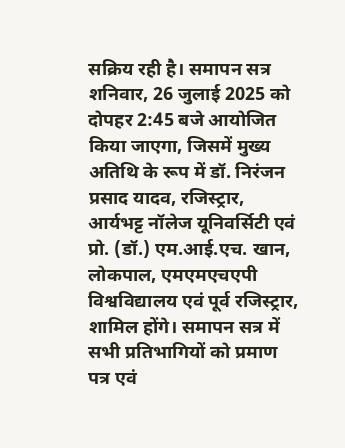सक्रिय रही है। समापन सत्र शनिवार, 26 जुलाई 2025 को दोपहर 2:45 बजे आयोजित किया जाएगा, जिसमें मुख्य अतिथि के रूप में डॉ. निरंजन प्रसाद यादव, रजिस्ट्रार, आर्यभट्ट नॉलेज यूनिवर्सिटी एवं प्रो. (डॉ.) एम.आई.एच. खान, लोकपाल, एमएमएचएपी विश्वविद्यालय एवं पूर्व रजिस्ट्रार, शामिल होंगे। समापन सत्र में सभी प्रतिभागियों को प्रमाण पत्र एवं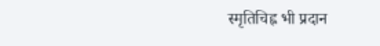स्मृतिचिह्न भी प्रदान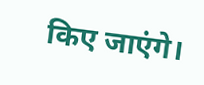किए जाएंगे।